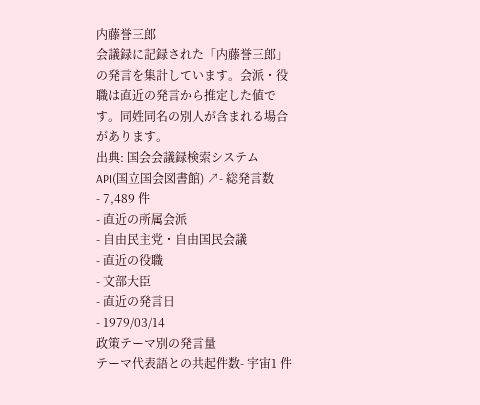内藤誉三郎
会議録に記録された「内藤誉三郎」の発言を集計しています。会派・役職は直近の発言から推定した値です。同姓同名の別人が含まれる場合があります。
出典: 国会会議録検索システム API(国立国会図書館) ↗- 総発言数
- 7,489 件
- 直近の所属会派
- 自由民主党・自由国民会議
- 直近の役職
- 文部大臣
- 直近の発言日
- 1979/03/14
政策テーマ別の発言量
テーマ代表語との共起件数- 宇宙1 件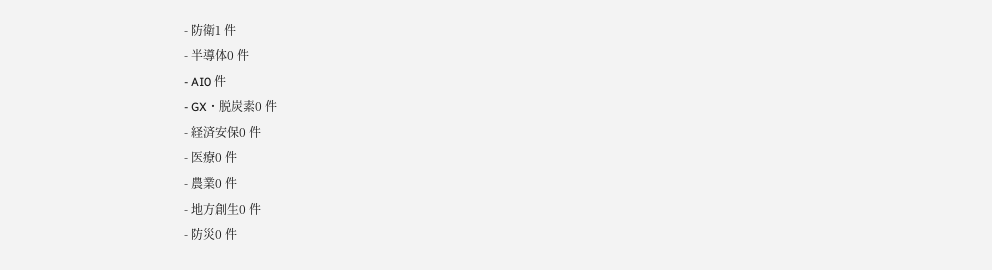- 防衛1 件
- 半導体0 件
- AI0 件
- GX・脱炭素0 件
- 経済安保0 件
- 医療0 件
- 農業0 件
- 地方創生0 件
- 防災0 件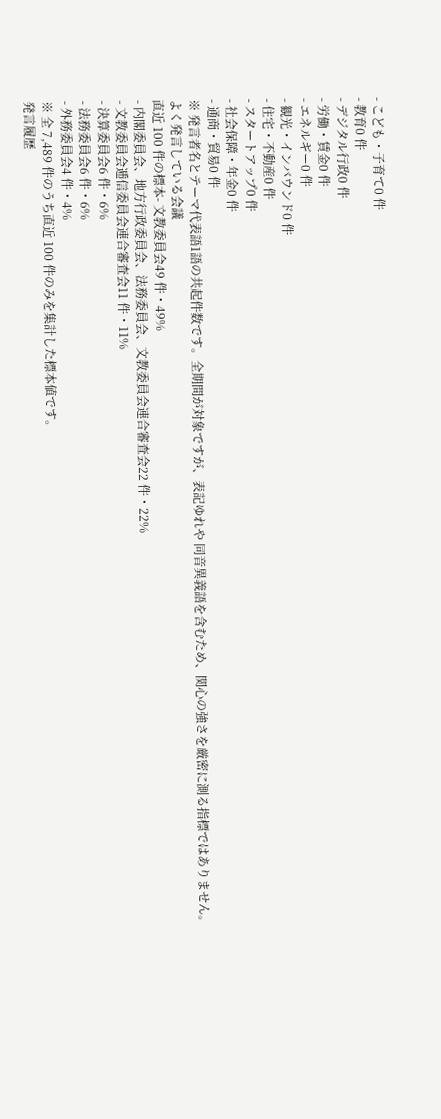- こども・子育て0 件
- 教育0 件
- デジタル行政0 件
- 労働・賃金0 件
- エネルギー0 件
- 観光・インバウンド0 件
- 住宅・不動産0 件
- スタートアップ0 件
- 社会保障・年金0 件
- 通商・貿易0 件
※ 発言者名とテーマ代表語1語の共起件数です。全期間が対象ですが、表記ゆれや 同音異義語を含むため、関心の強さを厳密に測る指標ではありません。
よく発言している会議
直近 100 件の標本- 文教委員会49 件・49%
- 内閣委員会、地方行政委員会、法務委員会、文教委員会連合審査会22 件・22%
- 文教委員会逓信委員会連合審査会11 件・11%
- 決算委員会6 件・6%
- 法務委員会6 件・6%
- 外務委員会4 件・4%
※ 全 7,489 件のうち直近 100 件のみを集計した標本値です。
発言履歴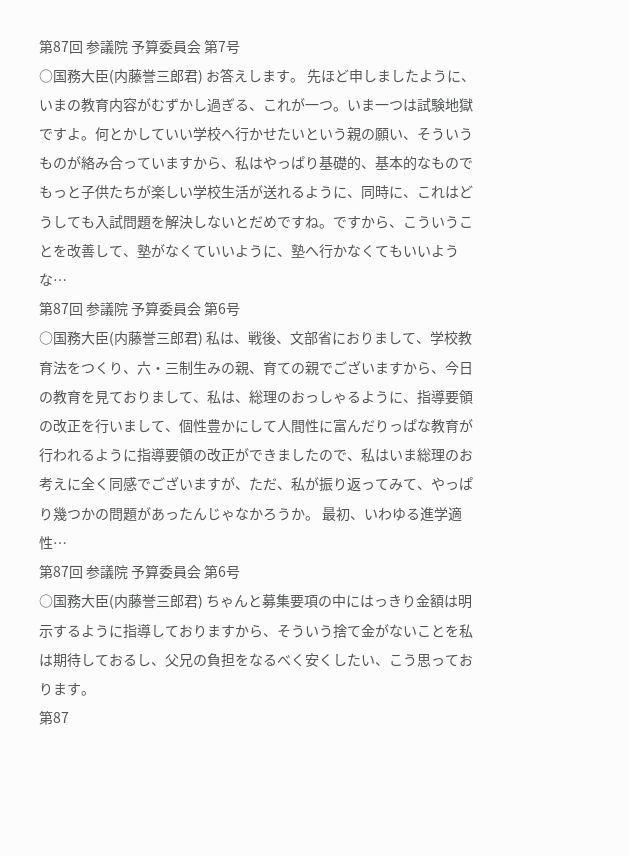第87回 参議院 予算委員会 第7号
○国務大臣(内藤誉三郎君) お答えします。 先ほど申しましたように、いまの教育内容がむずかし過ぎる、これが一つ。いま一つは試験地獄ですよ。何とかしていい学校へ行かせたいという親の願い、そういうものが絡み合っていますから、私はやっぱり基礎的、基本的なものでもっと子供たちが楽しい学校生活が送れるように、同時に、これはどうしても入試問題を解決しないとだめですね。ですから、こういうことを改善して、塾がなくていいように、塾へ行かなくてもいいような…
第87回 参議院 予算委員会 第6号
○国務大臣(内藤誉三郎君) 私は、戦後、文部省におりまして、学校教育法をつくり、六・三制生みの親、育ての親でございますから、今日の教育を見ておりまして、私は、総理のおっしゃるように、指導要領の改正を行いまして、個性豊かにして人間性に富んだりっぱな教育が行われるように指導要領の改正ができましたので、私はいま総理のお考えに全く同感でございますが、ただ、私が振り返ってみて、やっぱり幾つかの問題があったんじゃなかろうか。 最初、いわゆる進学適性…
第87回 参議院 予算委員会 第6号
○国務大臣(内藤誉三郎君) ちゃんと募集要項の中にはっきり金額は明示するように指導しておりますから、そういう捨て金がないことを私は期待しておるし、父兄の負担をなるべく安くしたい、こう思っております。
第87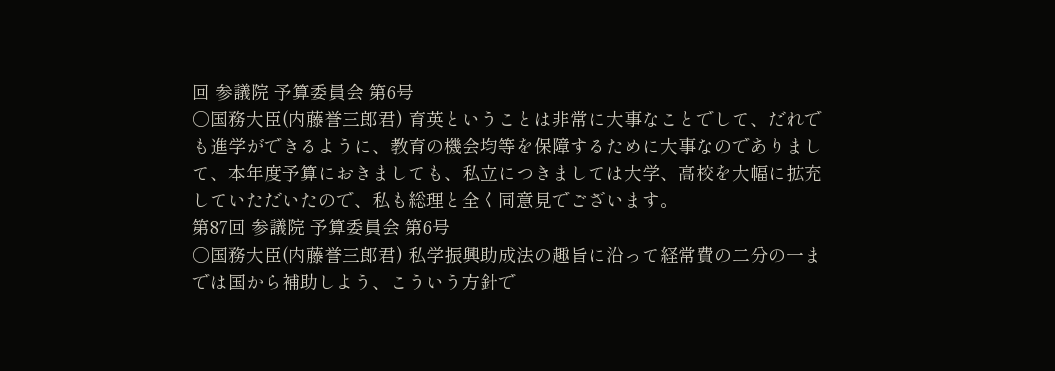回 参議院 予算委員会 第6号
○国務大臣(内藤誉三郎君) 育英ということは非常に大事なことでして、だれでも進学ができるように、教育の機会均等を保障するために大事なのでありまして、本年度予算におきましても、私立につきましては大学、高校を大幅に拡充していただいたので、私も総理と全く同意見でございます。
第87回 参議院 予算委員会 第6号
○国務大臣(内藤誉三郎君) 私学振興助成法の趣旨に沿って経常費の二分の一までは国から補助しよう、こういう方針で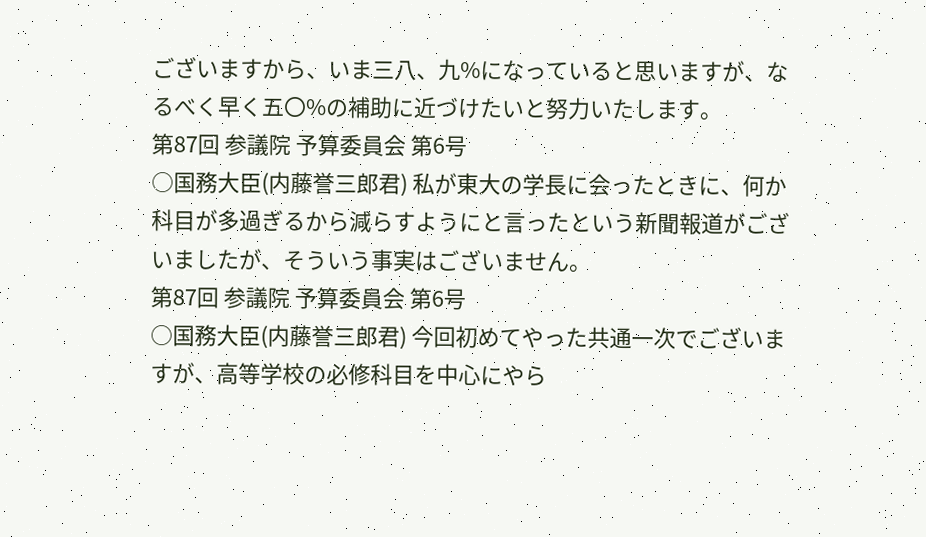ございますから、いま三八、九%になっていると思いますが、なるべく早く五〇%の補助に近づけたいと努力いたします。
第87回 参議院 予算委員会 第6号
○国務大臣(内藤誉三郎君) 私が東大の学長に会ったときに、何か科目が多過ぎるから減らすようにと言ったという新聞報道がございましたが、そういう事実はございません。
第87回 参議院 予算委員会 第6号
○国務大臣(内藤誉三郎君) 今回初めてやった共通一次でございますが、高等学校の必修科目を中心にやら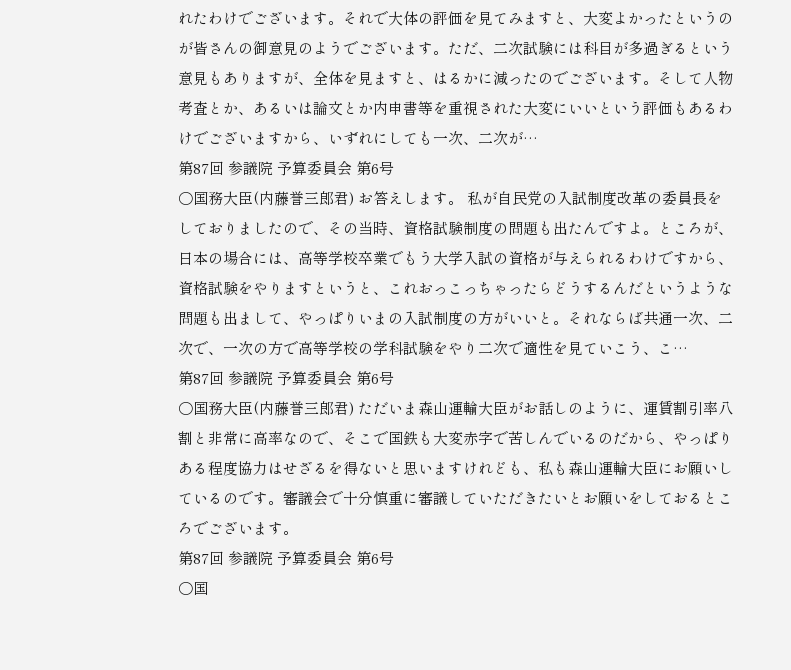れたわけでございます。それで大体の評価を見てみますと、大変よかったというのが皆さんの御意見のようでございます。ただ、二次試験には科目が多過ぎるという意見もありますが、全体を見ますと、はるかに減ったのでございます。そして人物考査とか、あるいは論文とか内申書等を重視された大変にいいという評価もあるわけでございますから、いずれにしても一次、二次が…
第87回 参議院 予算委員会 第6号
○国務大臣(内藤誉三郎君) お答えします。 私が自民党の入試制度改革の委員長をしておりましたので、その当時、資格試験制度の問題も出たんですよ。ところが、日本の場合には、高等学校卒業でもう大学入試の資格が与えられるわけですから、資格試験をやりますというと、これおっこっちゃったらどうするんだというような問題も出まして、やっぱりいまの入試制度の方がいいと。それならば共通一次、二次で、一次の方で高等学校の学科試験をやり二次で適性を見ていこう、こ…
第87回 参議院 予算委員会 第6号
○国務大臣(内藤誉三郎君) ただいま森山運輸大臣がお話しのように、運賃割引率八割と非常に高率なので、そこで国鉄も大変赤字で苦しんでいるのだから、やっぱりある程度協力はせざるを得ないと思いますけれども、私も森山運輸大臣にお願いしているのです。審議会で十分慎重に審議していただきたいとお願いをしておるところでございます。
第87回 参議院 予算委員会 第6号
○国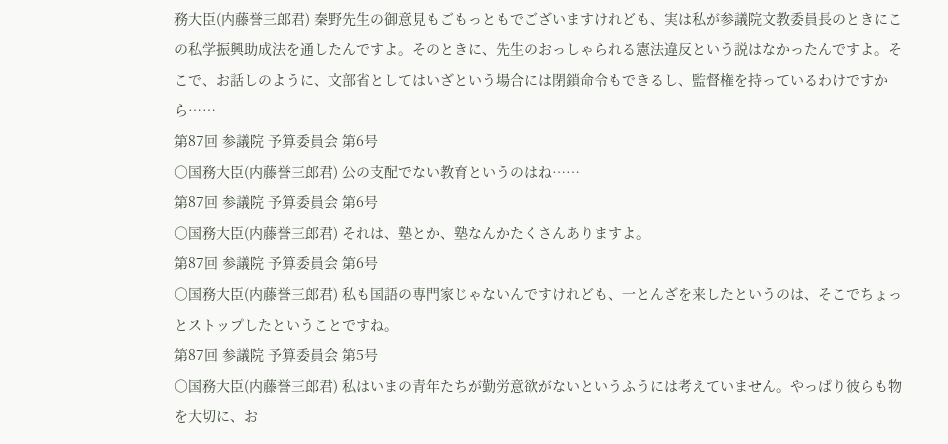務大臣(内藤誉三郎君) 秦野先生の御意見もごもっともでございますけれども、実は私が参議院文教委員長のときにこの私学振興助成法を通したんですよ。そのときに、先生のおっしゃられる憲法違反という説はなかったんですよ。そこで、お話しのように、文部省としてはいざという場合には閉鎖命令もできるし、監督権を持っているわけですから……
第87回 参議院 予算委員会 第6号
○国務大臣(内藤誉三郎君) 公の支配でない教育というのはね……
第87回 参議院 予算委員会 第6号
○国務大臣(内藤誉三郎君) それは、塾とか、塾なんかたくさんありますよ。
第87回 参議院 予算委員会 第6号
○国務大臣(内藤誉三郎君) 私も国語の専門家じゃないんですけれども、一とんざを来したというのは、そこでちょっとストップしたということですね。
第87回 参議院 予算委員会 第5号
○国務大臣(内藤誉三郎君) 私はいまの青年たちが勤労意欲がないというふうには考えていません。やっぱり彼らも物を大切に、お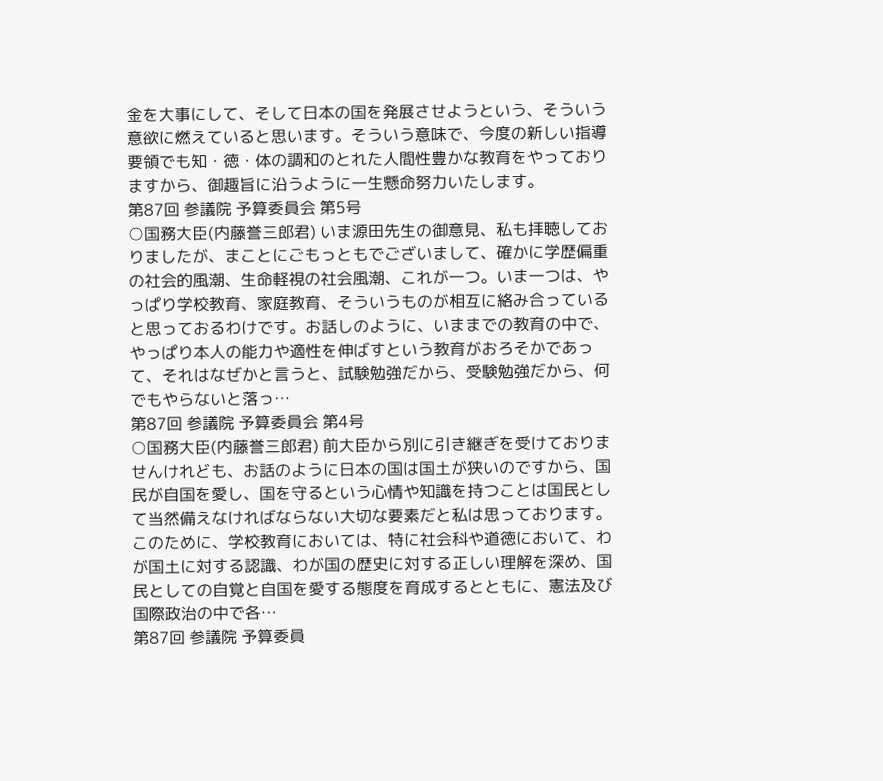金を大事にして、そして日本の国を発展させようという、そういう意欲に燃えていると思います。そういう意味で、今度の新しい指導要領でも知・徳・体の調和のとれた人間性豊かな教育をやっておりますから、御趣旨に沿うように一生懸命努力いたします。
第87回 参議院 予算委員会 第5号
○国務大臣(内藤誉三郎君) いま源田先生の御意見、私も拝聴しておりましたが、まことにごもっともでございまして、確かに学歴偏重の社会的風潮、生命軽視の社会風潮、これが一つ。いま一つは、やっぱり学校教育、家庭教育、そういうものが相互に絡み合っていると思っておるわけです。お話しのように、いままでの教育の中で、やっぱり本人の能力や適性を伸ばすという教育がおろそかであって、それはなぜかと言うと、試験勉強だから、受験勉強だから、何でもやらないと落っ…
第87回 参議院 予算委員会 第4号
○国務大臣(内藤誉三郎君) 前大臣から別に引き継ぎを受けておりませんけれども、お話のように日本の国は国土が狭いのですから、国民が自国を愛し、国を守るという心情や知識を持つことは国民として当然備えなければならない大切な要素だと私は思っております。このために、学校教育においては、特に社会科や道徳において、わが国土に対する認識、わが国の歴史に対する正しい理解を深め、国民としての自覚と自国を愛する態度を育成するとともに、憲法及び国際政治の中で各…
第87回 参議院 予算委員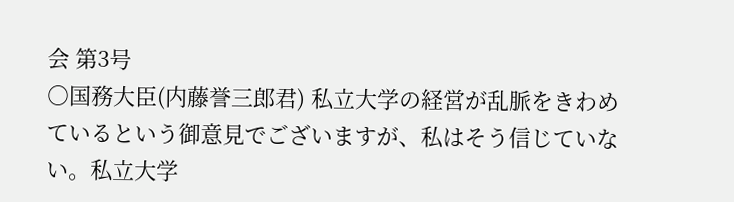会 第3号
○国務大臣(内藤誉三郎君) 私立大学の経営が乱脈をきわめているという御意見でございますが、私はそう信じていない。私立大学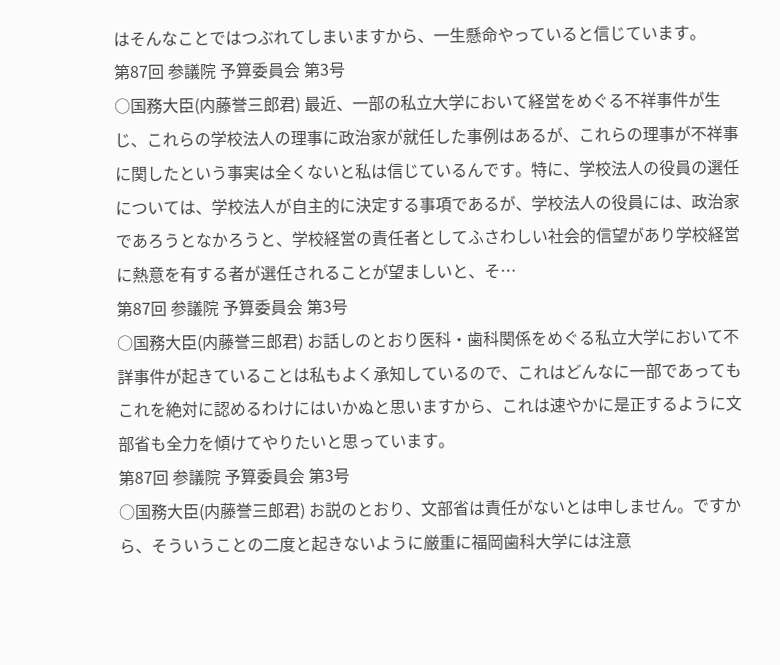はそんなことではつぶれてしまいますから、一生懸命やっていると信じています。
第87回 参議院 予算委員会 第3号
○国務大臣(内藤誉三郎君) 最近、一部の私立大学において経営をめぐる不祥事件が生じ、これらの学校法人の理事に政治家が就任した事例はあるが、これらの理事が不祥事に関したという事実は全くないと私は信じているんです。特に、学校法人の役員の選任については、学校法人が自主的に決定する事項であるが、学校法人の役員には、政治家であろうとなかろうと、学校経営の責任者としてふさわしい社会的信望があり学校経営に熱意を有する者が選任されることが望ましいと、そ…
第87回 参議院 予算委員会 第3号
○国務大臣(内藤誉三郎君) お話しのとおり医科・歯科関係をめぐる私立大学において不詳事件が起きていることは私もよく承知しているので、これはどんなに一部であってもこれを絶対に認めるわけにはいかぬと思いますから、これは速やかに是正するように文部省も全力を傾けてやりたいと思っています。
第87回 参議院 予算委員会 第3号
○国務大臣(内藤誉三郎君) お説のとおり、文部省は責任がないとは申しません。ですから、そういうことの二度と起きないように厳重に福岡歯科大学には注意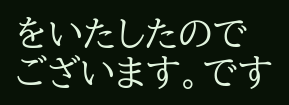をいたしたのでございます。です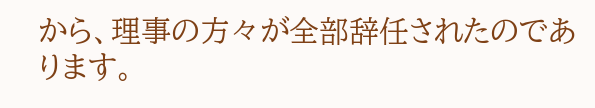から、理事の方々が全部辞任されたのであります。